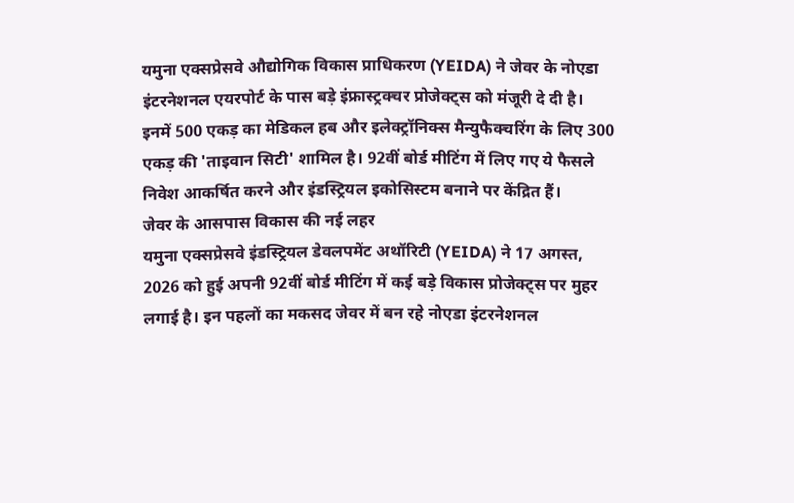यमुना एक्सप्रेसवे औद्योगिक विकास प्राधिकरण (YEIDA) ने जेवर के नोएडा इंटरनेशनल एयरपोर्ट के पास बड़े इंफ्रास्ट्रक्चर प्रोजेक्ट्स को मंजूरी दे दी है। इनमें 500 एकड़ का मेडिकल हब और इलेक्ट्रॉनिक्स मैन्युफैक्चरिंग के लिए 300 एकड़ की 'ताइवान सिटी' शामिल है। 92वीं बोर्ड मीटिंग में लिए गए ये फैसले निवेश आकर्षित करने और इंडस्ट्रियल इकोसिस्टम बनाने पर केंद्रित हैं।
जेवर के आसपास विकास की नई लहर
यमुना एक्सप्रेसवे इंडस्ट्रियल डेवलपमेंट अथॉरिटी (YEIDA) ने 17 अगस्त, 2026 को हुई अपनी 92वीं बोर्ड मीटिंग में कई बड़े विकास प्रोजेक्ट्स पर मुहर लगाई है। इन पहलों का मकसद जेवर में बन रहे नोएडा इंटरनेशनल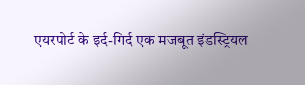एयरपोर्ट के इर्द-गिर्द एक मजबूत इंडस्ट्रियल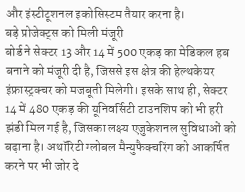और इंस्टीटूशनल इकोसिस्टम तैयार करना है।
बड़े प्रोजेक्ट्स को मिली मंजूरी
बोर्ड ने सेक्टर 13 और 14 में 500 एकड़ का मेडिकल हब बनाने को मंजूरी दी है, जिससे इस क्षेत्र की हेल्थकेयर इंफ्रास्ट्रक्चर को मजबूती मिलेगी। इसके साथ ही, सेक्टर 14 में 480 एकड़ की यूनिवर्सिटी टाउनशिप को भी हरी झंडी मिल गई है, जिसका लक्ष्य एजुकेशनल सुविधाओं को बढ़ाना है। अथॉरिटी ग्लोबल मैन्युफैक्चरिंग को आकर्षित करने पर भी जोर दे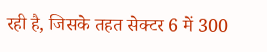रही है, जिसके तहत सेक्टर 6 में 300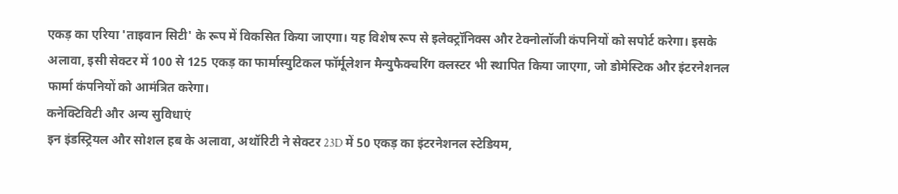एकड़ का एरिया 'ताइवान सिटी' के रूप में विकसित किया जाएगा। यह विशेष रूप से इलेक्ट्रॉनिक्स और टेक्नोलॉजी कंपनियों को सपोर्ट करेगा। इसके अलावा, इसी सेक्टर में 100 से 125 एकड़ का फार्मास्युटिकल फॉर्मूलेशन मैन्युफैक्चरिंग क्लस्टर भी स्थापित किया जाएगा, जो डोमेस्टिक और इंटरनेशनल फार्मा कंपनियों को आमंत्रित करेगा।
कनेक्टिविटी और अन्य सुविधाएं
इन इंडस्ट्रियल और सोशल हब के अलावा, अथॉरिटी ने सेक्टर 23D में 50 एकड़ का इंटरनेशनल स्टेडियम,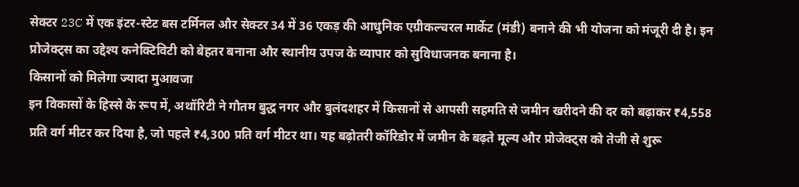सेक्टर 23C में एक इंटर-स्टेट बस टर्मिनल और सेक्टर 34 में 36 एकड़ की आधुनिक एग्रीकल्चरल मार्केट (मंडी) बनाने की भी योजना को मंजूरी दी है। इन प्रोजेक्ट्स का उद्देश्य कनेक्टिविटी को बेहतर बनाना और स्थानीय उपज के व्यापार को सुविधाजनक बनाना है।
किसानों को मिलेगा ज्यादा मुआवजा
इन विकासों के हिस्से के रूप में, अथॉरिटी ने गौतम बुद्ध नगर और बुलंदशहर में किसानों से आपसी सहमति से जमीन खरीदने की दर को बढ़ाकर ₹4,558 प्रति वर्ग मीटर कर दिया है, जो पहले ₹4,300 प्रति वर्ग मीटर था। यह बढ़ोतरी कॉरिडोर में जमीन के बढ़ते मूल्य और प्रोजेक्ट्स को तेजी से शुरू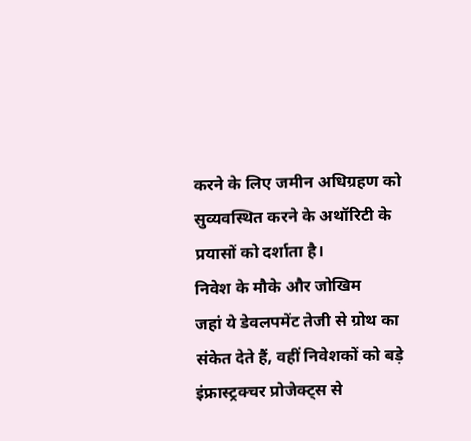करने के लिए जमीन अधिग्रहण को सुव्यवस्थित करने के अथॉरिटी के प्रयासों को दर्शाता है।
निवेश के मौके और जोखिम
जहां ये डेवलपमेंट तेजी से ग्रोथ का संकेत देते हैं, वहीं निवेशकों को बड़े इंफ्रास्ट्रक्चर प्रोजेक्ट्स से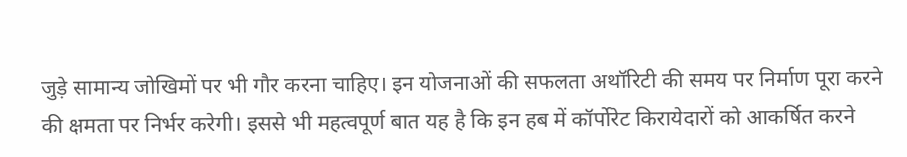जुड़े सामान्य जोखिमों पर भी गौर करना चाहिए। इन योजनाओं की सफलता अथॉरिटी की समय पर निर्माण पूरा करने की क्षमता पर निर्भर करेगी। इससे भी महत्वपूर्ण बात यह है कि इन हब में कॉर्पोरेट किरायेदारों को आकर्षित करने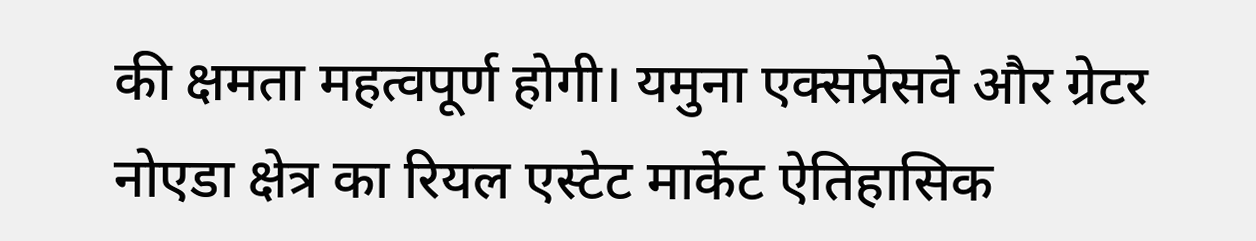की क्षमता महत्वपूर्ण होगी। यमुना एक्सप्रेसवे और ग्रेटर नोएडा क्षेत्र का रियल एस्टेट मार्केट ऐतिहासिक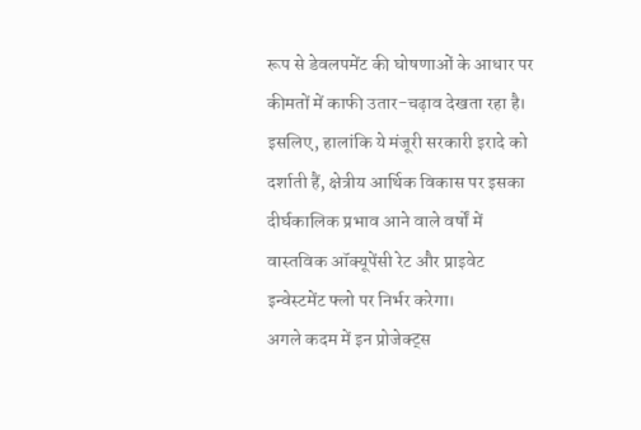रूप से डेवलपमेंट की घोषणाओं के आधार पर कीमतों में काफी उतार-चढ़ाव देखता रहा है। इसलिए, हालांकि ये मंजूरी सरकारी इरादे को दर्शाती हैं, क्षेत्रीय आर्थिक विकास पर इसका दीर्घकालिक प्रभाव आने वाले वर्षों में वास्तविक ऑक्यूपेंसी रेट और प्राइवेट इन्वेस्टमेंट फ्लो पर निर्भर करेगा।
अगले कदम में इन प्रोजेक्ट्स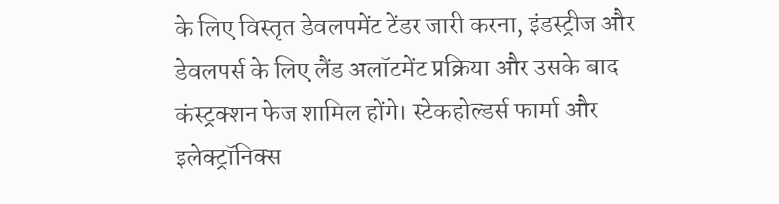के लिए विस्तृत डेवलपमेंट टेंडर जारी करना, इंडस्ट्रीज और डेवलपर्स के लिए लैंड अलॉटमेंट प्रक्रिया और उसके बाद कंस्ट्रक्शन फेज शामिल होंगे। स्टेकहोल्डर्स फार्मा और इलेक्ट्रॉनिक्स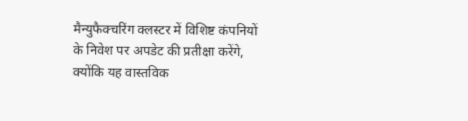मैन्युफैक्चरिंग क्लस्टर में विशिष्ट कंपनियों के निवेश पर अपडेट की प्रतीक्षा करेंगे, क्योंकि यह वास्तविक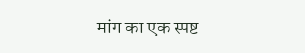मांग का एक स्पष्ट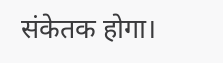संकेतक होगा।